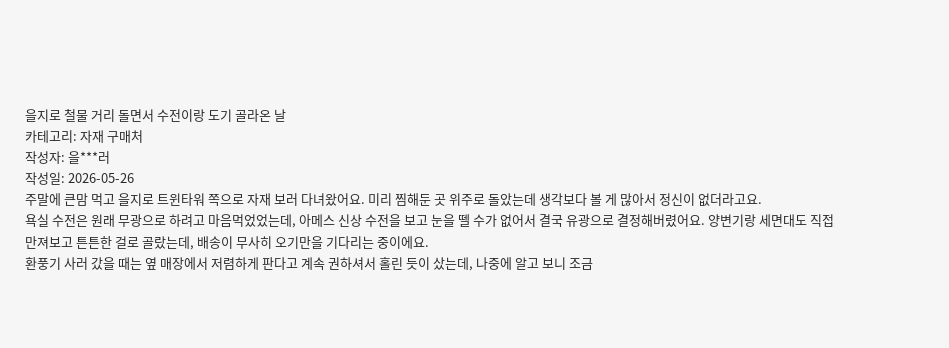을지로 철물 거리 돌면서 수전이랑 도기 골라온 날
카테고리: 자재 구매처
작성자: 을***러
작성일: 2026-05-26
주말에 큰맘 먹고 을지로 트윈타워 쪽으로 자재 보러 다녀왔어요. 미리 찜해둔 곳 위주로 돌았는데 생각보다 볼 게 많아서 정신이 없더라고요.
욕실 수전은 원래 무광으로 하려고 마음먹었었는데, 아메스 신상 수전을 보고 눈을 뗄 수가 없어서 결국 유광으로 결정해버렸어요. 양변기랑 세면대도 직접 만져보고 튼튼한 걸로 골랐는데, 배송이 무사히 오기만을 기다리는 중이에요.
환풍기 사러 갔을 때는 옆 매장에서 저렴하게 판다고 계속 권하셔서 홀린 듯이 샀는데, 나중에 알고 보니 조금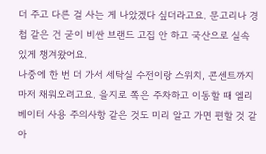더 주고 다른 걸 사는 게 나았겠다 싶더라고요. 문고리나 경첩 같은 건 굳이 비싼 브랜드 고집 안 하고 국산으로 실속 있게 챙겨왔어요.
나중에 한 번 더 가서 세탁실 수전이랑 스위치, 콘센트까지 마저 채워오려고요. 을지로 쪽은 주차하고 이동할 때 엘리베이터 사용 주의사항 같은 것도 미리 알고 가면 편할 것 같아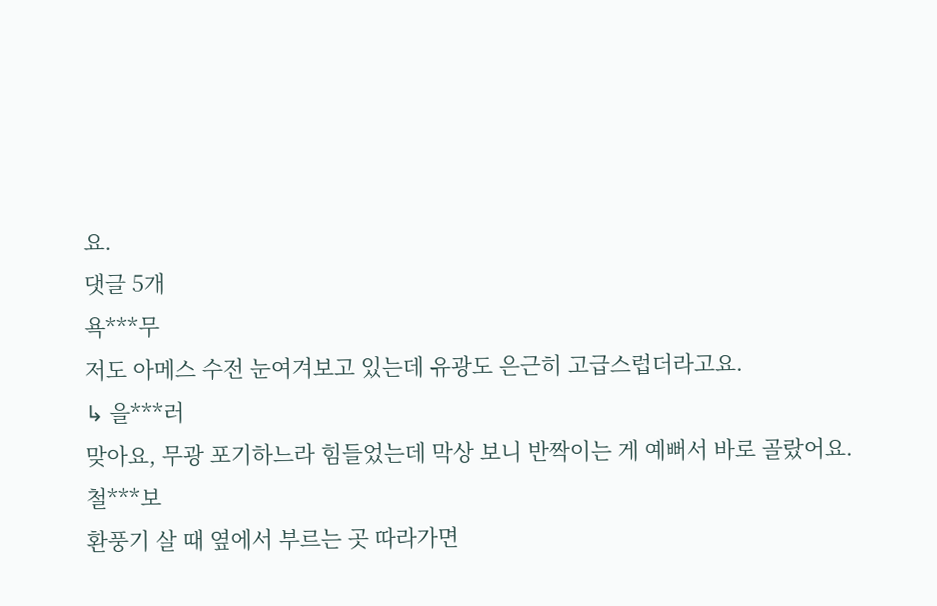요.
댓글 5개
욕***무
저도 아메스 수전 눈여겨보고 있는데 유광도 은근히 고급스럽더라고요.
↳ 을***러
맞아요, 무광 포기하느라 힘들었는데 막상 보니 반짝이는 게 예뻐서 바로 골랐어요.
철***보
환풍기 살 때 옆에서 부르는 곳 따라가면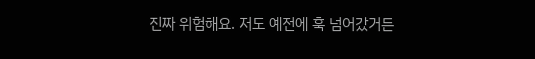진짜 위험해요. 저도 예전에 훅 넘어갔거든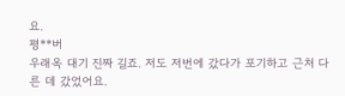요.
평**버
우래옥 대기 진짜 길죠. 저도 저번에 갔다가 포기하고 근처 다른 데 갔었어요.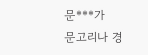문***가
문고리나 경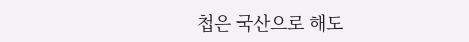첩은 국산으로 해도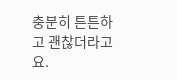충분히 튼튼하고 괜찮더라고요.